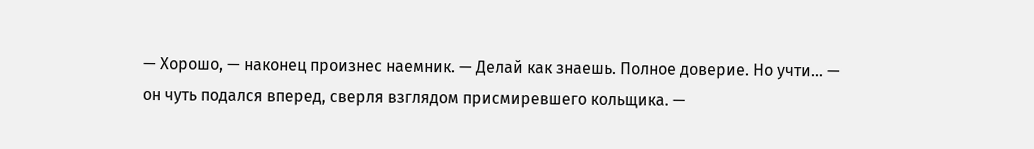— Хорошо, — наконец произнес наемник. — Делай как знаешь. Полное доверие. Но учти… — он чуть подался вперед, сверля взглядом присмиревшего кольщика. —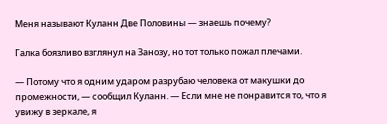Меня называют Куланн Две Половины — знаешь почему?

Галка боязливо взглянул на Занозу, но тот только пожал плечами.

— Потому что я одним ударом разрубаю человека от макушки до промежности, — сообщил Куланн. — Если мне не понравится то, что я увижу в зеркале, я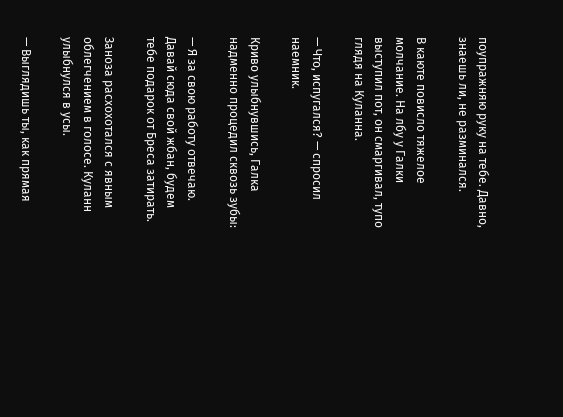поупражняю руку на тебе. Давно, знаешь ли, не разминался.

В каюте повисло тяжелое молчание. На лбу у Галки выступил пот, он смаргивал, тупо глядя на Куланна.

— Что, испугался? — спросил наемник.

Криво улыбнувшись, Галка надменно процедил сквозь зубы:

— Я за свою работу отвечаю. Давай сюда свой жбан, будем тебе подарок от Бреса затирать.

Заноза расхохотался с явным облегчением в голосе. Куланн улыбнулся в усы.

— Выглядишь ты, как прямая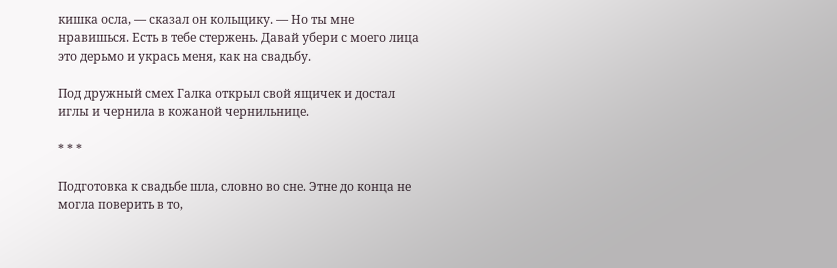кишка осла, — сказал он кольщику. — Но ты мне нравишься. Есть в тебе стержень. Давай убери с моего лица это дерьмо и укрась меня, как на свадьбу.

Под дружный смех Галка открыл свой ящичек и достал иглы и чернила в кожаной чернильнице.

* * *

Подготовка к свадьбе шла, словно во сне. Этне до конца не могла поверить в то,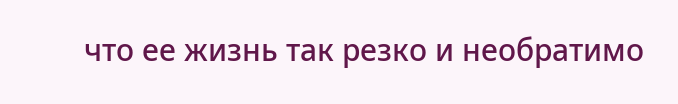что ее жизнь так резко и необратимо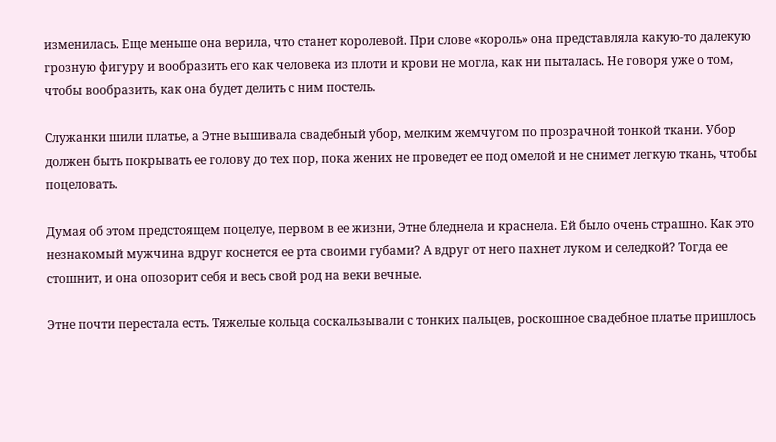изменилась. Еще меньше она верила, что станет королевой. При слове «король» она представляла какую-то далекую грозную фигуру и вообразить его как человека из плоти и крови не могла, как ни пыталась. Не говоря уже о том, чтобы вообразить, как она будет делить с ним постель.

Служанки шили платье, а Этне вышивала свадебный убор, мелким жемчугом по прозрачной тонкой ткани. Убор должен быть покрывать ее голову до тех пор, пока жених не проведет ее под омелой и не снимет легкую ткань, чтобы поцеловать.

Думая об этом предстоящем поцелуе, первом в ее жизни, Этне бледнела и краснела. Ей было очень страшно. Как это незнакомый мужчина вдруг коснется ее рта своими губами? А вдруг от него пахнет луком и селедкой? Тогда ее стошнит, и она опозорит себя и весь свой род на веки вечные.

Этне почти перестала есть. Тяжелые кольца соскальзывали с тонких пальцев, роскошное свадебное платье пришлось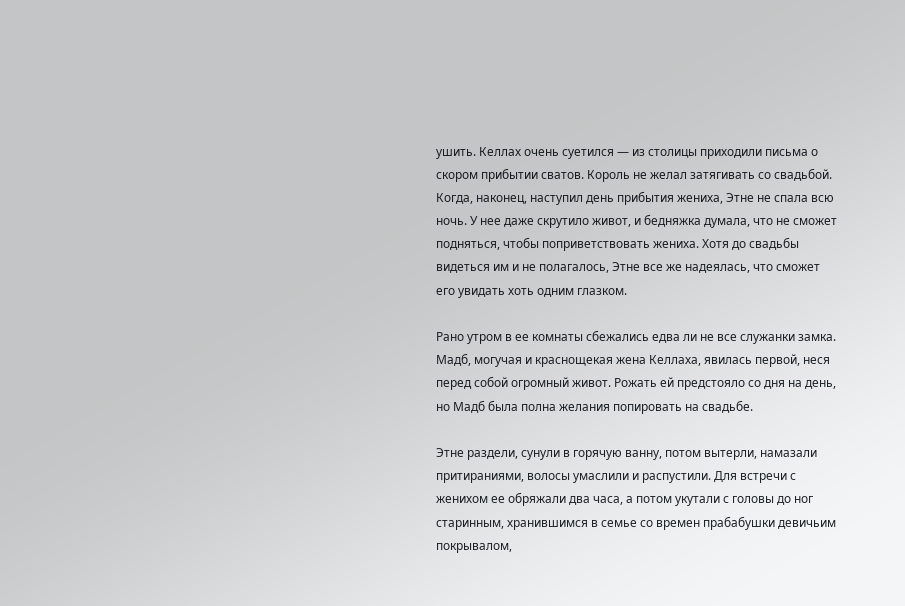ушить. Келлах очень суетился — из столицы приходили письма о скором прибытии сватов. Король не желал затягивать со свадьбой. Когда, наконец, наступил день прибытия жениха, Этне не спала всю ночь. У нее даже скрутило живот, и бедняжка думала, что не сможет подняться, чтобы поприветствовать жениха. Хотя до свадьбы видеться им и не полагалось, Этне все же надеялась, что сможет его увидать хоть одним глазком.

Рано утром в ее комнаты сбежались едва ли не все служанки замка. Мадб, могучая и краснощекая жена Келлаха, явилась первой, неся перед собой огромный живот. Рожать ей предстояло со дня на день, но Мадб была полна желания попировать на свадьбе.

Этне раздели, сунули в горячую ванну, потом вытерли, намазали притираниями, волосы умаслили и распустили. Для встречи с женихом ее обряжали два часа, а потом укутали с головы до ног старинным, хранившимся в семье со времен прабабушки девичьим покрывалом,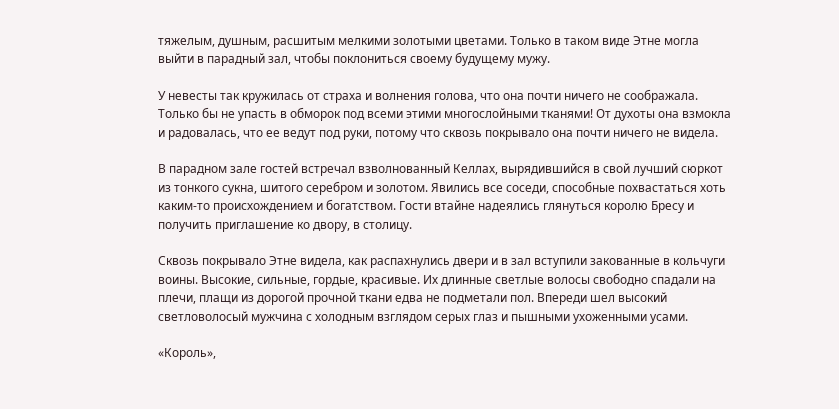тяжелым, душным, расшитым мелкими золотыми цветами. Только в таком виде Этне могла выйти в парадный зал, чтобы поклониться своему будущему мужу.

У невесты так кружилась от страха и волнения голова, что она почти ничего не соображала. Только бы не упасть в обморок под всеми этими многослойными тканями! От духоты она взмокла и радовалась, что ее ведут под руки, потому что сквозь покрывало она почти ничего не видела.

В парадном зале гостей встречал взволнованный Келлах, вырядившийся в свой лучший сюркот из тонкого сукна, шитого серебром и золотом. Явились все соседи, способные похвастаться хоть каким-то происхождением и богатством. Гости втайне надеялись глянуться королю Бресу и получить приглашение ко двору, в столицу.

Сквозь покрывало Этне видела, как распахнулись двери и в зал вступили закованные в кольчуги воины. Высокие, сильные, гордые, красивые. Их длинные светлые волосы свободно спадали на плечи, плащи из дорогой прочной ткани едва не подметали пол. Впереди шел высокий светловолосый мужчина с холодным взглядом серых глаз и пышными ухоженными усами.

«Король»,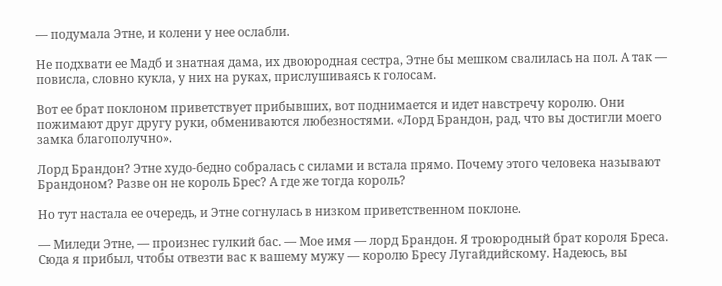— подумала Этне, и колени у нее ослабли.

Не подхвати ее Мадб и знатная дама, их двоюродная сестра, Этне бы мешком свалилась на пол. А так — повисла, словно кукла, у них на руках, прислушиваясь к голосам.

Вот ее брат поклоном приветствует прибывших, вот поднимается и идет навстречу королю. Они пожимают друг другу руки, обмениваются любезностями. «Лорд Брандон, рад, что вы достигли моего замка благополучно».

Лорд Брандон? Этне худо-бедно собралась с силами и встала прямо. Почему этого человека называют Брандоном? Разве он не король Брес? А где же тогда король?

Но тут настала ее очередь, и Этне согнулась в низком приветственном поклоне.

— Миледи Этне, — произнес гулкий бас. — Мое имя — лорд Брандон. Я троюродный брат короля Бреса. Сюда я прибыл, чтобы отвезти вас к вашему мужу — королю Бресу Лугайдийскому. Надеюсь, вы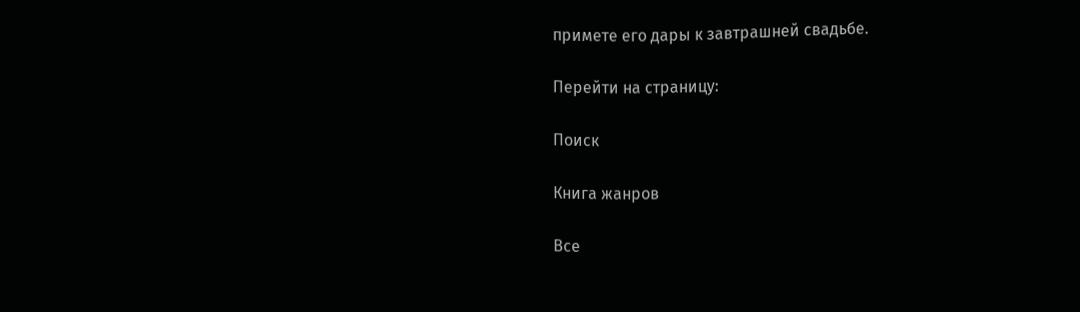примете его дары к завтрашней свадьбе.

Перейти на страницу:

Поиск

Книга жанров

Все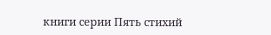книги серии Пять стихий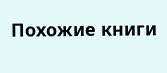Похожие книги